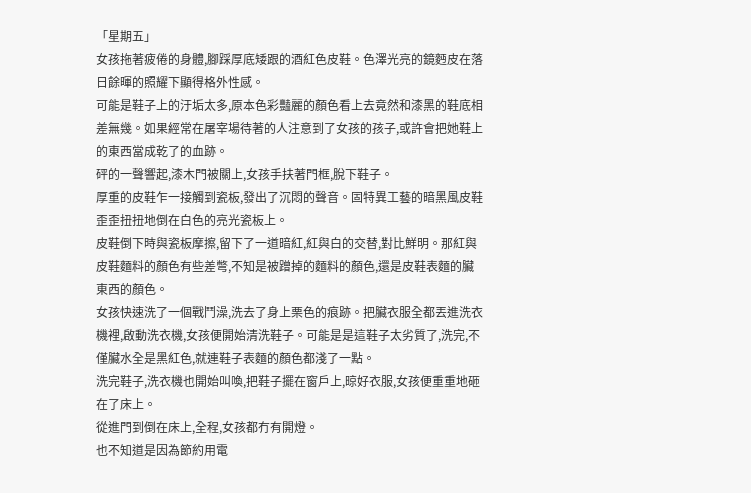「星期五」
女孩拖著疲倦的身體,腳踩厚底矮跟的酒紅色皮鞋。色澤光亮的鏡麪皮在落日餘暉的照耀下顯得格外性感。
可能是鞋子上的汙垢太多,原本色彩豔麗的顏色看上去竟然和漆黑的鞋底相差無幾。如果經常在屠宰場待著的人注意到了女孩的孩子,或許會把她鞋上的東西當成乾了的血跡。
砰的一聲響起,漆木門被關上,女孩手扶著門框,脫下鞋子。
厚重的皮鞋乍一接觸到瓷板,發出了沉悶的聲音。固特異工藝的暗黑風皮鞋歪歪扭扭地倒在白色的亮光瓷板上。
皮鞋倒下時與瓷板摩擦,留下了一道暗紅,紅與白的交替,對比鮮明。那紅與皮鞋麵料的顏色有些差彆,不知是被蹭掉的麵料的顏色,還是皮鞋表麵的臟東西的顏色。
女孩快速洗了一個戰鬥澡,洗去了身上栗色的痕跡。把臟衣服全都丟進洗衣機裡,啟動洗衣機,女孩便開始清洗鞋子。可能是是這鞋子太劣質了,洗完,不僅臟水全是黑紅色,就連鞋子表麵的顏色都淺了一點。
洗完鞋子,洗衣機也開始叫喚,把鞋子擺在窗戶上,晾好衣服,女孩便重重地砸在了床上。
從進門到倒在床上,全程,女孩都冇有開燈。
也不知道是因為節約用電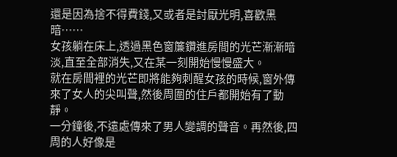還是因為捨不得費錢,又或者是討厭光明,喜歡黑暗……
女孩躺在床上,透過黑色窗簾鑽進房間的光芒漸漸暗淡,直至全部消失,又在某一刻開始慢慢盛大。
就在房間裡的光芒即將能夠刺醒女孩的時候,窗外傳來了女人的尖叫聲,然後周圍的住戶都開始有了動靜。
一分鐘後,不遠處傳來了男人變調的聲音。再然後,四周的人好像是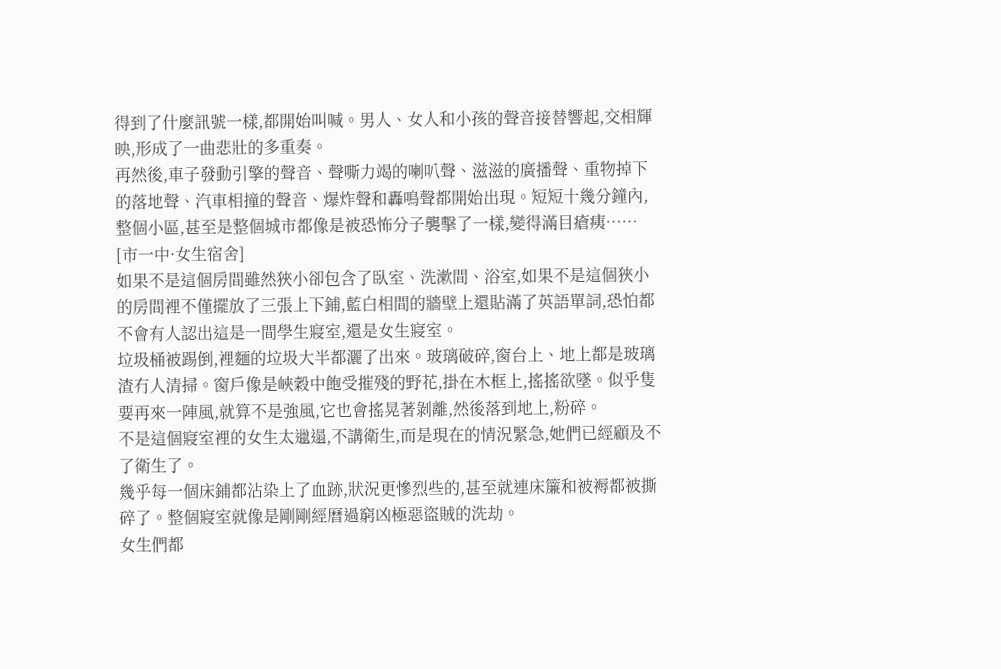得到了什麼訊號一樣,都開始叫喊。男人、女人和小孩的聲音接替響起,交相輝映,形成了一曲悲壯的多重奏。
再然後,車子發動引擎的聲音、聲嘶力竭的喇叭聲、滋滋的廣播聲、重物掉下的落地聲、汽車相撞的聲音、爆炸聲和轟鳴聲都開始出現。短短十幾分鐘內,整個小區,甚至是整個城市都像是被恐怖分子襲擊了一樣,變得滿目瘡痍……
[市一中·女生宿舍]
如果不是這個房間雖然狹小卻包含了臥室、洗漱間、浴室,如果不是這個狹小的房間裡不僅擺放了三張上下鋪,藍白相間的牆壁上還貼滿了英語單詞,恐怕都不會有人認出這是一間學生寢室,還是女生寢室。
垃圾桶被踢倒,裡麵的垃圾大半都灑了出來。玻璃破碎,窗台上、地上都是玻璃渣冇人清掃。窗戶像是峽穀中飽受摧殘的野花,掛在木框上,搖搖欲墜。似乎隻要再來一陣風,就算不是強風,它也會搖晃著剝離,然後落到地上,粉碎。
不是這個寢室裡的女生太邋遢,不講衛生,而是現在的情況緊急,她們已經顧及不了衛生了。
幾乎每一個床鋪都沾染上了血跡,狀況更慘烈些的,甚至就連床簾和被褥都被撕碎了。整個寢室就像是剛剛經曆過窮凶極惡盜賊的洗劫。
女生們都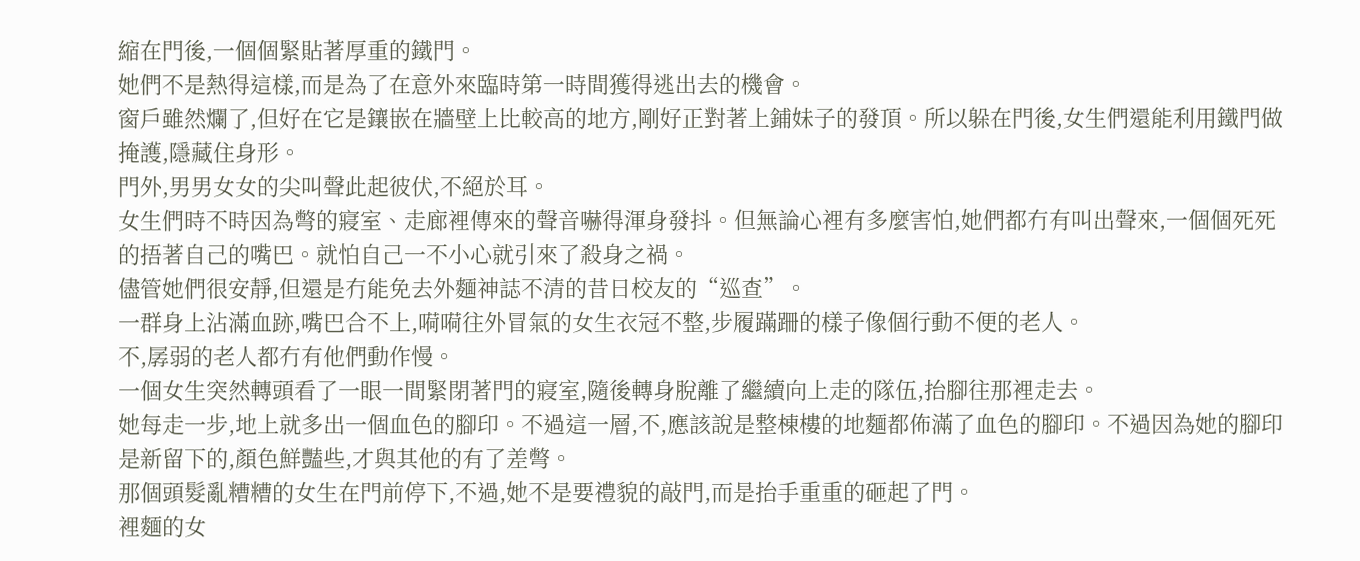縮在門後,一個個緊貼著厚重的鐵門。
她們不是熱得這樣,而是為了在意外來臨時第一時間獲得逃出去的機會。
窗戶雖然爛了,但好在它是鑲嵌在牆壁上比較高的地方,剛好正對著上鋪妹子的發頂。所以躲在門後,女生們還能利用鐵門做掩護,隱藏住身形。
門外,男男女女的尖叫聲此起彼伏,不絕於耳。
女生們時不時因為彆的寢室、走廊裡傳來的聲音嚇得渾身發抖。但無論心裡有多麼害怕,她們都冇有叫出聲來,一個個死死的捂著自己的嘴巴。就怕自己一不小心就引來了殺身之禍。
儘管她們很安靜,但還是冇能免去外麵神誌不清的昔日校友的“巡查”。
一群身上沾滿血跡,嘴巴合不上,嗬嗬往外冒氣的女生衣冠不整,步履蹣跚的樣子像個行動不便的老人。
不,孱弱的老人都冇有他們動作慢。
一個女生突然轉頭看了一眼一間緊閉著門的寢室,隨後轉身脫離了繼續向上走的隊伍,抬腳往那裡走去。
她每走一步,地上就多出一個血色的腳印。不過這一層,不,應該說是整棟樓的地麵都佈滿了血色的腳印。不過因為她的腳印是新留下的,顏色鮮豔些,才與其他的有了差彆。
那個頭髮亂糟糟的女生在門前停下,不過,她不是要禮貌的敲門,而是抬手重重的砸起了門。
裡麵的女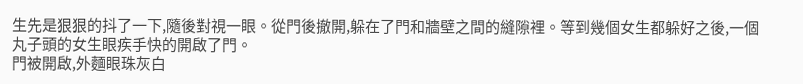生先是狠狠的抖了一下,隨後對視一眼。從門後撤開,躲在了門和牆壁之間的縫隙裡。等到幾個女生都躲好之後,一個丸子頭的女生眼疾手快的開啟了門。
門被開啟,外麵眼珠灰白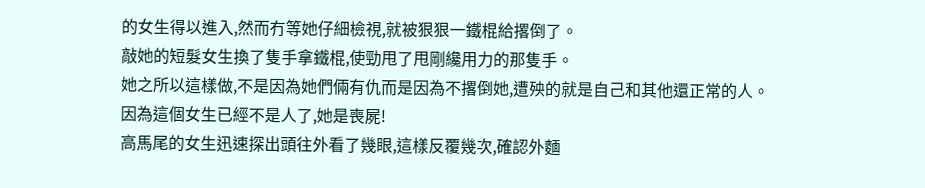的女生得以進入,然而冇等她仔細檢視,就被狠狠一鐵棍給撂倒了。
敲她的短髮女生換了隻手拿鐵棍,使勁甩了甩剛纔用力的那隻手。
她之所以這樣做,不是因為她們倆有仇而是因為不撂倒她,遭殃的就是自己和其他還正常的人。
因為這個女生已經不是人了,她是喪屍!
高馬尾的女生迅速探出頭往外看了幾眼,這樣反覆幾次,確認外麵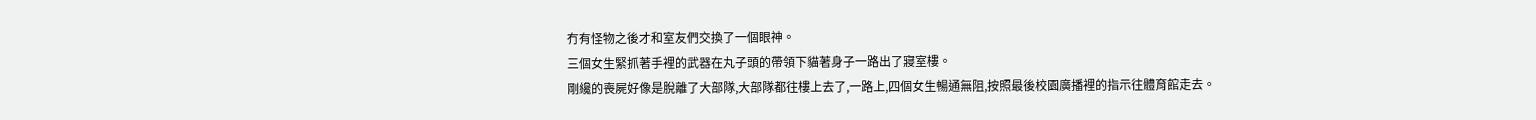冇有怪物之後才和室友們交換了一個眼神。
三個女生緊抓著手裡的武器在丸子頭的帶領下貓著身子一路出了寢室樓。
剛纔的喪屍好像是脫離了大部隊,大部隊都往樓上去了,一路上,四個女生暢通無阻,按照最後校園廣播裡的指示往體育館走去。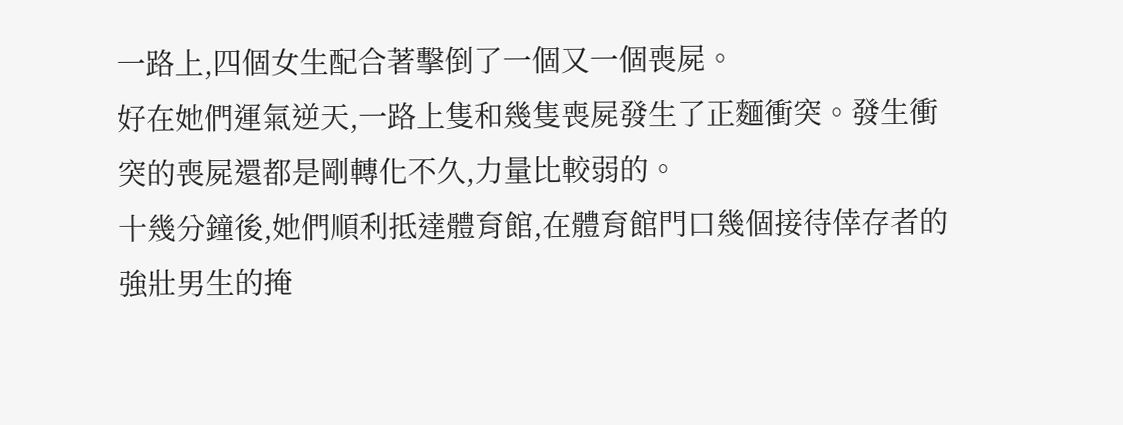一路上,四個女生配合著擊倒了一個又一個喪屍。
好在她們運氣逆天,一路上隻和幾隻喪屍發生了正麵衝突。發生衝突的喪屍還都是剛轉化不久,力量比較弱的。
十幾分鐘後,她們順利抵達體育館,在體育館門口幾個接待倖存者的強壯男生的掩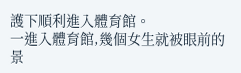護下順利進入體育館。
一進入體育館,幾個女生就被眼前的景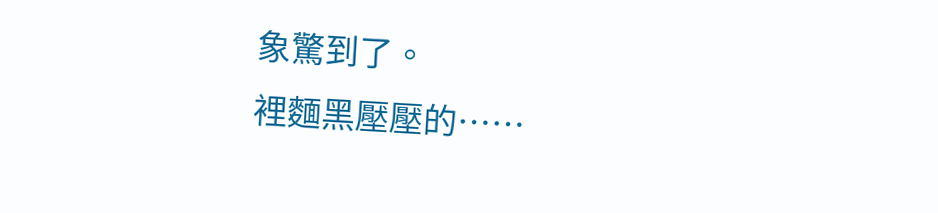象驚到了。
裡麵黑壓壓的……